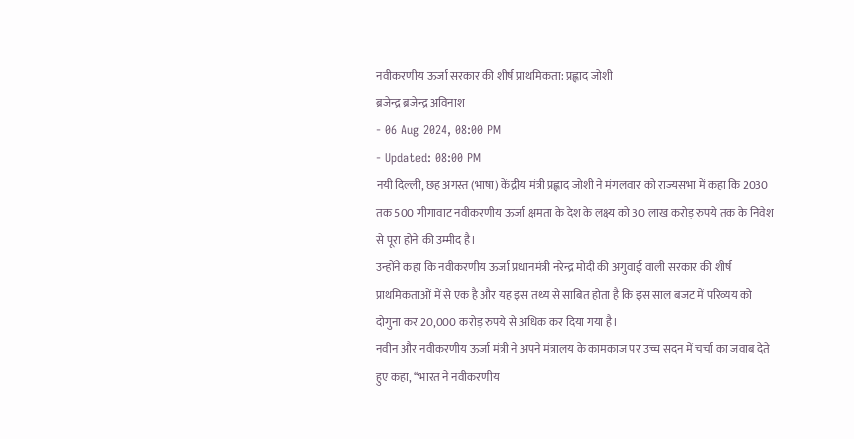नवीकरणीय ऊर्जा सरकार की शीर्ष प्राथमिकता: प्रह्लाद जोशी
ब्रजेन्द्र ब्रजेन्द्र अविनाश
- 06 Aug 2024, 08:00 PM
- Updated: 08:00 PM
नयी दिल्ली, छह अगस्त (भाषा) केंद्रीय मंत्री प्रह्लाद जोशी ने मंगलवार को राज्यसभा में कहा कि 2030 तक 500 गीगावाट नवीकरणीय ऊर्जा क्षमता के देश के लक्ष्य को 30 लाख करोड़ रुपये तक के निवेश से पूरा होने की उम्मीद है।
उन्होंने कहा कि नवीकरणीय ऊर्जा प्रधानमंत्री नरेन्द्र मोदी की अगुवाई वाली सरकार की शीर्ष प्राथमिकताओं में से एक है और यह इस तथ्य से साबित होता है कि इस साल बजट में परिव्यय को दोगुना कर 20,000 करोड़ रुपये से अधिक कर दिया गया है।
नवीन और नवीकरणीय ऊर्जा मंत्री ने अपने मंत्रालय के कामकाज पर उच्च सदन में चर्चा का जवाब देते हुए कहा, ‘‘भारत ने नवीकरणीय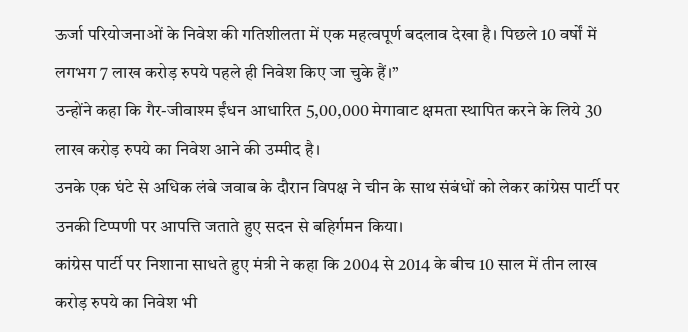ऊर्जा परियोजनाओं के निवेश की गतिशीलता में एक महत्वपूर्ण बदलाव देखा है। पिछले 10 वर्षों में लगभग 7 लाख करोड़ रुपये पहले ही निवेश किए जा चुके हैं।’’
उन्होंने कहा कि गैर-जीवाश्म ईंधन आधारित 5,00,000 मेगावाट क्षमता स्थापित करने के लिये 30 लाख करोड़ रुपये का निवेश आने की उम्मीद है।
उनके एक घंटे से अधिक लंबे जवाब के दौरान विपक्ष ने चीन के साथ संबंधों को लेकर कांग्रेस पार्टी पर उनकी टिप्पणी पर आपत्ति जताते हुए सदन से बहिर्गमन किया।
कांग्रेस पार्टी पर निशाना साधते हुए मंत्री ने कहा कि 2004 से 2014 के बीच 10 साल में तीन लाख करोड़ रुपये का निवेश भी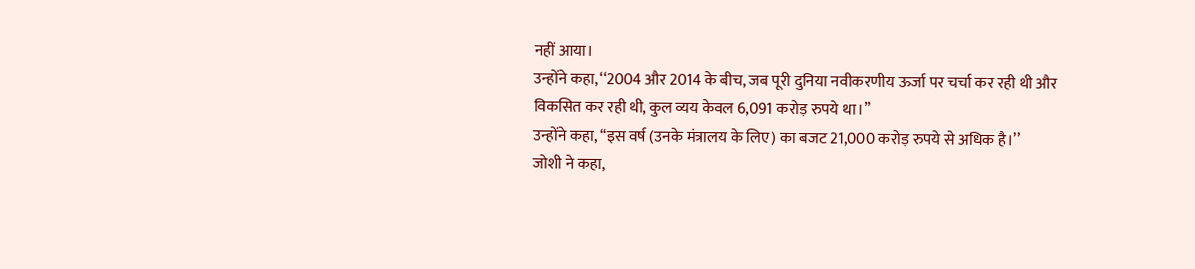नहीं आया।
उन्होंने कहा, ‘‘2004 और 2014 के बीच, जब पूरी दुनिया नवीकरणीय ऊर्जा पर चर्चा कर रही थी और विकसित कर रही थी, कुल व्यय केवल 6,091 करोड़ रुपये था।’’
उन्होंने कहा, ‘‘इस वर्ष (उनके मंत्रालय के लिए) का बजट 21,000 करोड़ रुपये से अधिक है।’’
जोशी ने कहा,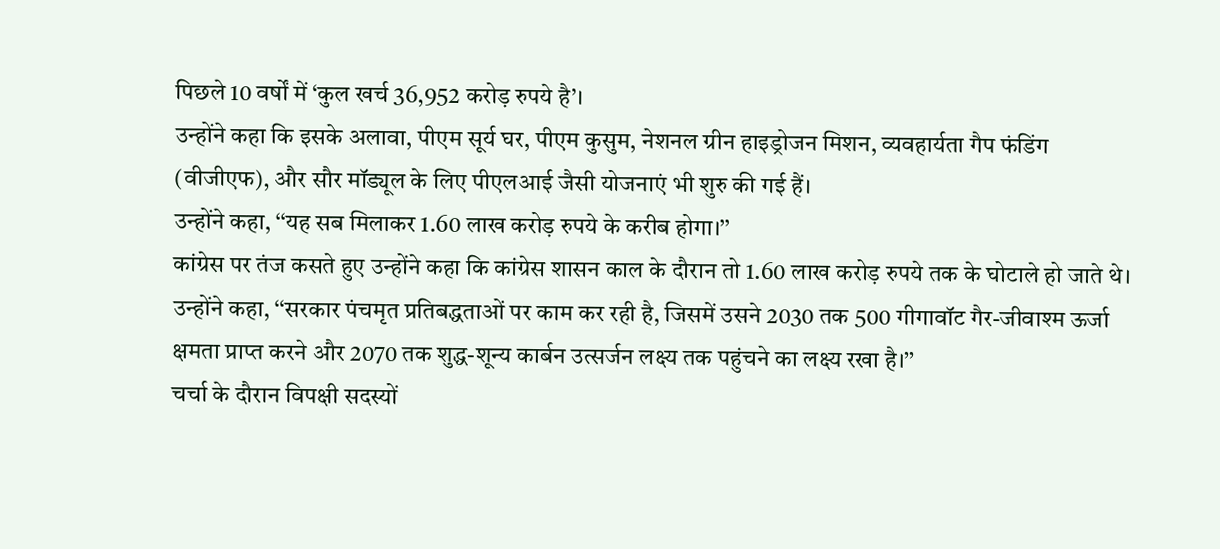पिछले 10 वर्षों में ‘कुल खर्च 36,952 करोड़ रुपये है’।
उन्होंने कहा कि इसके अलावा, पीएम सूर्य घर, पीएम कुसुम, नेशनल ग्रीन हाइड्रोजन मिशन, व्यवहार्यता गैप फंडिंग (वीजीएफ), और सौर मॉड्यूल के लिए पीएलआई जैसी योजनाएं भी शुरु की गई हैं।
उन्होंने कहा, ‘‘यह सब मिलाकर 1.60 लाख करोड़ रुपये के करीब होगा।’’
कांग्रेस पर तंज कसते हुए उन्होंने कहा कि कांग्रेस शासन काल के दौरान तो 1.60 लाख करोड़ रुपये तक के घोटाले हो जाते थे।
उन्होंने कहा, ‘‘सरकार पंचमृत प्रतिबद्धताओं पर काम कर रही है, जिसमें उसने 2030 तक 500 गीगावॉट गैर-जीवाश्म ऊर्जा क्षमता प्राप्त करने और 2070 तक शुद्ध-शून्य कार्बन उत्सर्जन लक्ष्य तक पहुंचने का लक्ष्य रखा है।’’
चर्चा के दौरान विपक्षी सदस्यों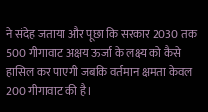ने संदेह जताया और पूछा कि सरकार 2030 तक 500 गीगावाट अक्षय ऊर्जा के लक्ष्य को कैसे हासिल कर पाएगी जबकि वर्तमान क्षमता केवल 200 गीगावाट की है।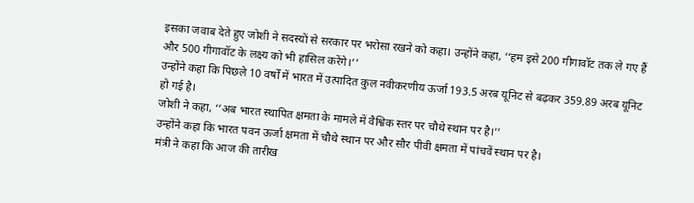इसका जवाब देते हुए जोशी ने सदस्यों से सरकार पर भरोसा रखने को कहा। उन्होंने कहा, ‘‘हम इसे 200 गीगावॉट तक ले गए हैं और 500 गीगावॉट के लक्ष्य को भी हासिल करेंगे।’’
उन्होंने कहा कि पिछले 10 वर्षों में भारत में उत्पादित कुल नवीकरणीय ऊर्जा 193.5 अरब यूनिट से बढ़कर 359.89 अरब यूनिट हो गई है।
जोशी ने कहा, ‘‘अब भारत स्थापित क्षमता के मामले में वैश्विक स्तर पर चौथे स्थान पर है।’’
उन्होंने कहा कि भारत पवन ऊर्जा क्षमता में चौथे स्थान पर और सौर पीवी क्षमता में पांचवें स्थान पर है।
मंत्री ने कहा कि आज की तारीख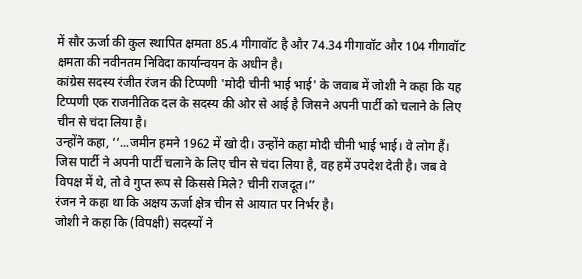में सौर ऊर्जा की कुल स्थापित क्षमता 85.4 गीगावॉट है और 74.34 गीगावॉट और 104 गीगावॉट क्षमता की नवीनतम निविदा कार्यान्वयन के अधीन है।
कांग्रेस सदस्य रंजीत रंजन की टिप्पणी 'मोदी चीनी भाई भाई' के जवाब में जोशी ने कहा कि यह टिप्पणी एक राजनीतिक दल के सदस्य की ओर से आई है जिसने अपनी पार्टी को चलाने के लिए चीन से चंदा लिया है।
उन्होंने कहा, ‘‘...जमीन हमने 1962 में खो दी। उन्होंने कहा मोदी चीनी भाई भाई। वे लोग हैं। जिस पार्टी ने अपनी पार्टी चलाने के लिए चीन से चंदा लिया है, वह हमें उपदेश देती है। जब वे विपक्ष में थे, तो वे गुप्त रूप से किससे मिले? चीनी राजदूत।’’
रंजन ने कहा था कि अक्षय ऊर्जा क्षेत्र चीन से आयात पर निर्भर है।
जोशी ने कहा कि (विपक्षी) सदस्यों ने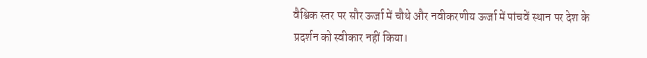वैश्विक स्तर पर सौर ऊर्जा में चौथे और नवीकरणीय ऊर्जा में पांचवें स्थान पर देश के प्रदर्शन को स्वीकार नहीं किया।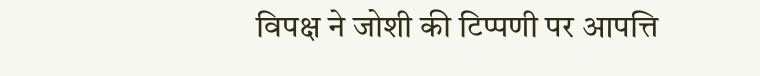विपक्ष ने जोशी की टिप्पणी पर आपत्ति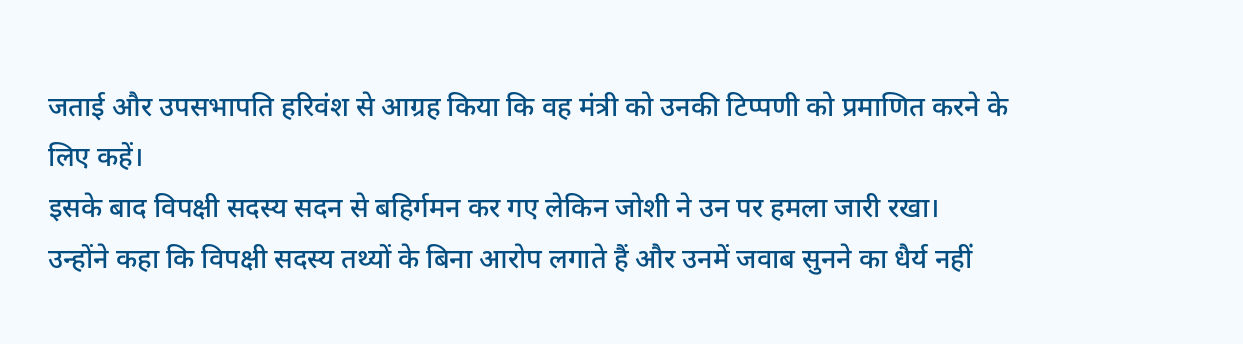जताई और उपसभापति हरिवंश से आग्रह किया कि वह मंत्री को उनकी टिप्पणी को प्रमाणित करने के लिए कहें।
इसके बाद विपक्षी सदस्य सदन से बहिर्गमन कर गए लेकिन जोशी ने उन पर हमला जारी रखा।
उन्होंने कहा कि विपक्षी सदस्य तथ्यों के बिना आरोप लगाते हैं और उनमें जवाब सुनने का धैर्य नहीं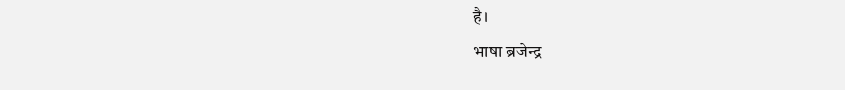है।
भाषा ब्रजेन्द्र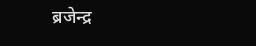ब्रजेन्द्र